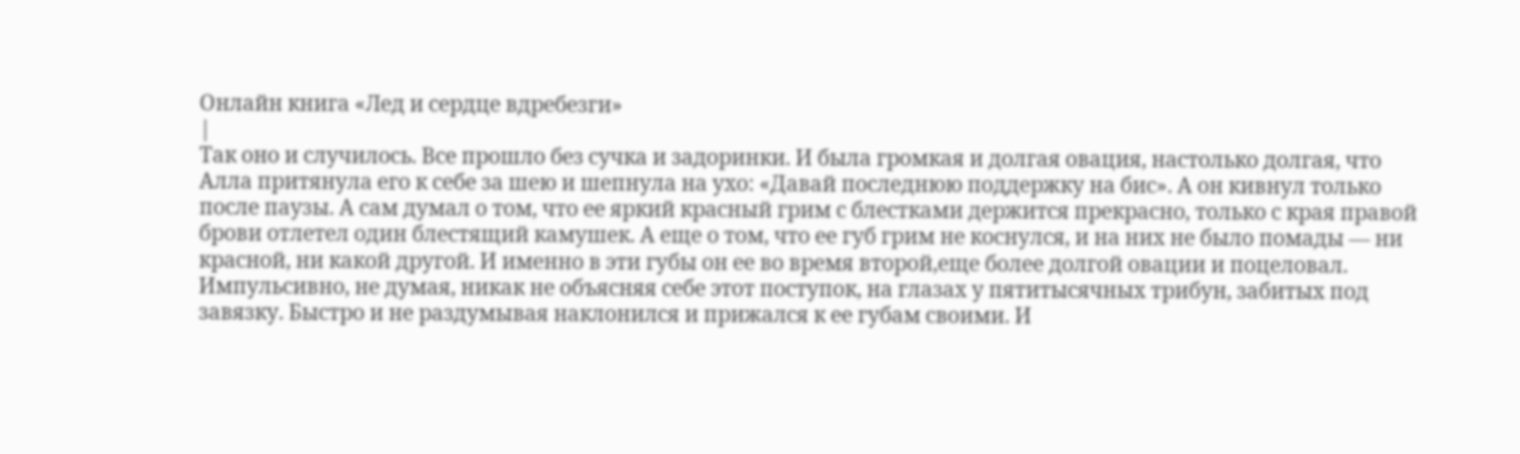Онлайн книга «Лед и сердце вдребезги»
|
Так оно и случилось. Все прошло без сучка и задоринки. И была громкая и долгая овация, настолько долгая, что Алла притянула его к себе за шею и шепнула на ухо: «Давай последнюю поддержку на бис». А он кивнул только после паузы. А сам думал о том, что ее яркий красный грим с блестками держится прекрасно, только с края правой брови отлетел один блестящий камушек. А еще о том, что ее губ грим не коснулся, и на них не было помады — ни красной, ни какой другой. И именно в эти губы он ее во время второй,еще более долгой овации и поцеловал. Импульсивно, не думая, никак не объясняя себе этот поступок, на глазах у пятитысячных трибун, забитых под завязку. Быстро и не раздумывая наклонился и прижался к ее губам своими. И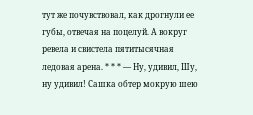тут же почувствовал, как дрогнули ее губы, отвечая на поцелуй. А вокруг ревела и свистела пятитысячная ледовая арена. * * * — Ну, удивил, Шу, ну удивил! Сашка обтер мокрую шею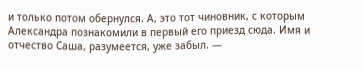и только потом обернулся. А, это тот чиновник, с которым Александра познакомили в первый его приезд сюда. Имя и отчество Саша, разумеется, уже забыл. —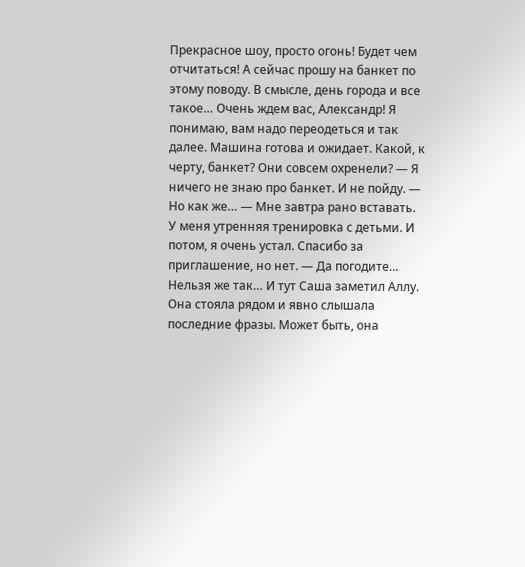Прекрасное шоу, просто огонь! Будет чем отчитаться! А сейчас прошу на банкет по этому поводу. В смысле, день города и все такое… Очень ждем вас, Александр! Я понимаю, вам надо переодеться и так далее. Машина готова и ожидает. Какой, к черту, банкет? Они совсем охренели? — Я ничего не знаю про банкет. И не пойду. — Но как же… — Мне завтра рано вставать. У меня утренняя тренировка с детьми. И потом, я очень устал. Спасибо за приглашение, но нет. — Да погодите... Нельзя же так… И тут Саша заметил Аллу. Она стояла рядом и явно слышала последние фразы. Может быть, она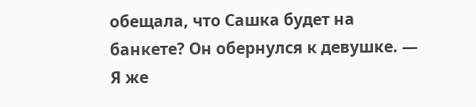обещала, что Сашка будет на банкете? Он обернулся к девушке. — Я же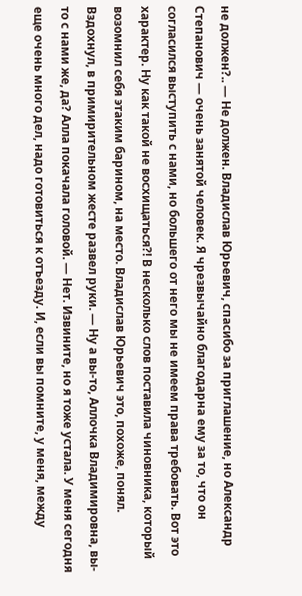не должен?.. — Не должен. Владислав Юрьевич, спасибо за приглашение, но Александр Степанович — очень занятой человек. Я чрезвычайно благодарна ему за то, что он согласился выступить с нами, но большего от него мы не имеем права требовать. Вот это характер. Ну как такой не восхищаться?! В несколько слов поставила чиновника, который возомнил себя этаким барином, на место. Владислав Юрьевич это, похоже, понял. Вздохнул, в примирительном жесте развел руки. — Ну а вы-то, Аллочка Владимировна, вы-то с нами же, да? Алла покачала головой. — Нет. Извините, но я тоже устала. У меня сегодня еще очень много дел, надо готовиться к отъезду. И, если вы помните, у меня, между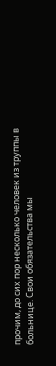прочим, до сих пор несколько человек из труппы в больнице. Свои обязательства мы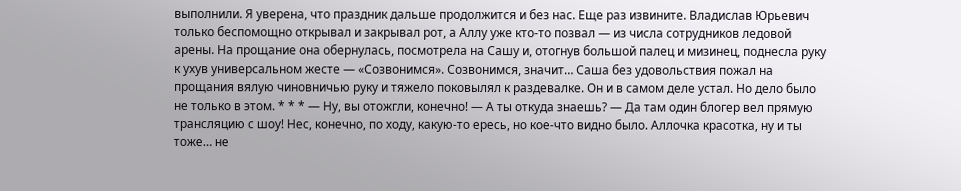выполнили. Я уверена, что праздник дальше продолжится и без нас. Еще раз извините. Владислав Юрьевич только беспомощно открывал и закрывал рот, а Аллу уже кто-то позвал — из числа сотрудников ледовой арены. На прощание она обернулась, посмотрела на Сашу и, отогнув большой палец и мизинец, поднесла руку к ухув универсальном жесте — «Созвонимся». Созвонимся, значит… Саша без удовольствия пожал на прощания вялую чиновничью руку и тяжело поковылял к раздевалке. Он и в самом деле устал. Но дело было не только в этом. * * * — Ну, вы отожгли, конечно! — А ты откуда знаешь? — Да там один блогер вел прямую трансляцию с шоу! Нес, конечно, по ходу, какую-то ересь, но кое-что видно было. Аллочка красотка, ну и ты тоже… не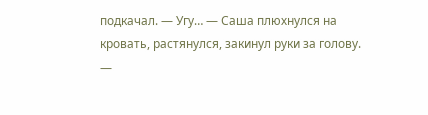подкачал. — Угу… — Саша плюхнулся на кровать, растянулся, закинул руки за голову. —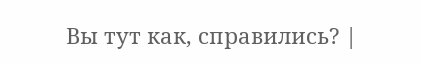Вы тут как, справились? |